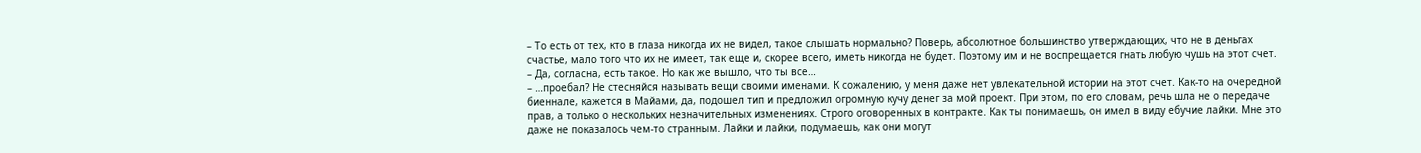– То есть от тех, кто в глаза никогда их не видел, такое слышать нормально? Поверь, абсолютное большинство утверждающих, что не в деньгах счастье, мало того что их не имеет, так еще и, скорее всего, иметь никогда не будет. Поэтому им и не воспрещается гнать любую чушь на этот счет.
– Да, согласна, есть такое. Но как же вышло, что ты все…
– …проебал? Не стесняйся называть вещи своими именами. К сожалению, у меня даже нет увлекательной истории на этот счет. Как-то на очередной биеннале, кажется в Майами, да, подошел тип и предложил огромную кучу денег за мой проект. При этом, по его словам, речь шла не о передаче прав, а только о нескольких незначительных изменениях. Строго оговоренных в контракте. Как ты понимаешь, он имел в виду ебучие лайки. Мне это даже не показалось чем-то странным. Лайки и лайки, подумаешь, как они могут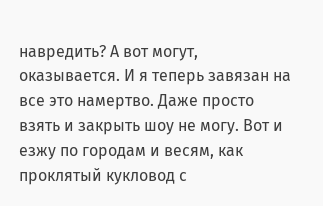навредить? А вот могут, оказывается. И я теперь завязан на все это намертво. Даже просто взять и закрыть шоу не могу. Вот и езжу по городам и весям, как проклятый кукловод с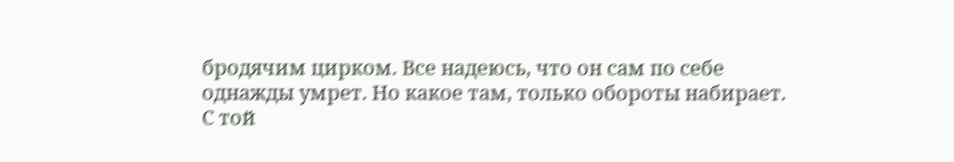бродячим цирком. Все надеюсь, что он сам по себе однажды умрет. Но какое там, только обороты набирает.
С той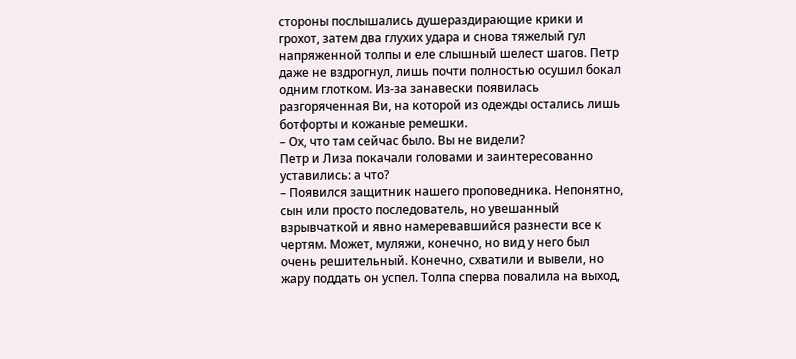стороны послышались душераздирающие крики и грохот, затем два глухих удара и снова тяжелый гул напряженной толпы и еле слышный шелест шагов. Петр даже не вздрогнул, лишь почти полностью осушил бокал одним глотком. Из-за занавески появилась разгоряченная Ви, на которой из одежды остались лишь ботфорты и кожаные ремешки.
– Ох, что там сейчас было. Вы не видели?
Петр и Лиза покачали головами и заинтересованно уставились: а что?
– Появился защитник нашего проповедника. Непонятно, сын или просто последователь, но увешанный взрывчаткой и явно намеревавшийся разнести все к чертям. Может, муляжи, конечно, но вид у него был очень решительный. Конечно, схватили и вывели, но жару поддать он успел. Толпа сперва повалила на выход,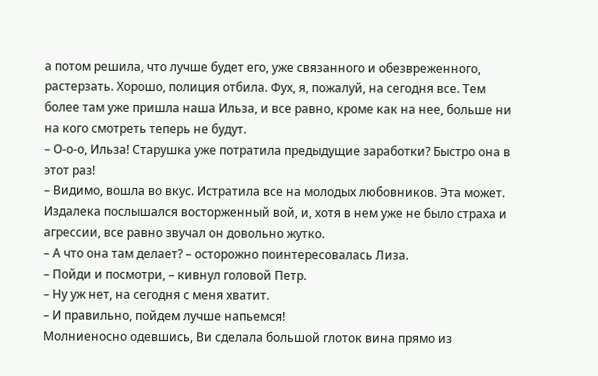а потом решила, что лучше будет его, уже связанного и обезвреженного, растерзать. Хорошо, полиция отбила. Фух, я, пожалуй, на сегодня все. Тем более там уже пришла наша Ильза, и все равно, кроме как на нее, больше ни на кого смотреть теперь не будут.
– О-о-о, Ильза! Старушка уже потратила предыдущие заработки? Быстро она в этот раз!
– Видимо, вошла во вкус. Истратила все на молодых любовников. Эта может.
Издалека послышался восторженный вой, и, хотя в нем уже не было страха и агрессии, все равно звучал он довольно жутко.
– А что она там делает? – осторожно поинтересовалась Лиза.
– Пойди и посмотри, – кивнул головой Петр.
– Ну уж нет, на сегодня с меня хватит.
– И правильно, пойдем лучше напьемся!
Молниеносно одевшись, Ви сделала большой глоток вина прямо из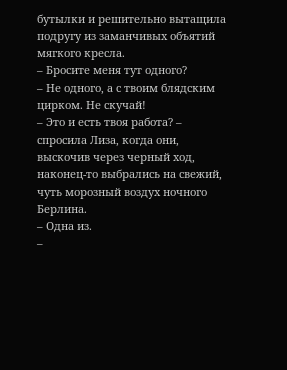бутылки и решительно вытащила подругу из заманчивых объятий мягкого кресла.
– Бросите меня тут одного?
– Не одного, а с твоим блядским цирком. Не скучай!
– Это и есть твоя работа? – спросила Лиза, когда они, выскочив через черный ход, наконец-то выбрались на свежий, чуть морозный воздух ночного Берлина.
– Одна из.
–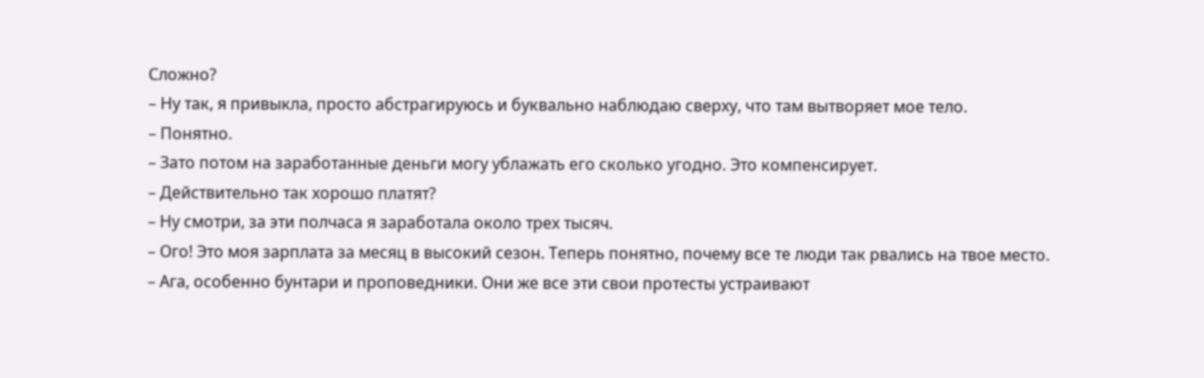Сложно?
– Ну так, я привыкла, просто абстрагируюсь и буквально наблюдаю сверху, что там вытворяет мое тело.
– Понятно.
– Зато потом на заработанные деньги могу ублажать его сколько угодно. Это компенсирует.
– Действительно так хорошо платят?
– Ну смотри, за эти полчаса я заработала около трех тысяч.
– Ого! Это моя зарплата за месяц в высокий сезон. Теперь понятно, почему все те люди так рвались на твое место.
– Ага, особенно бунтари и проповедники. Они же все эти свои протесты устраивают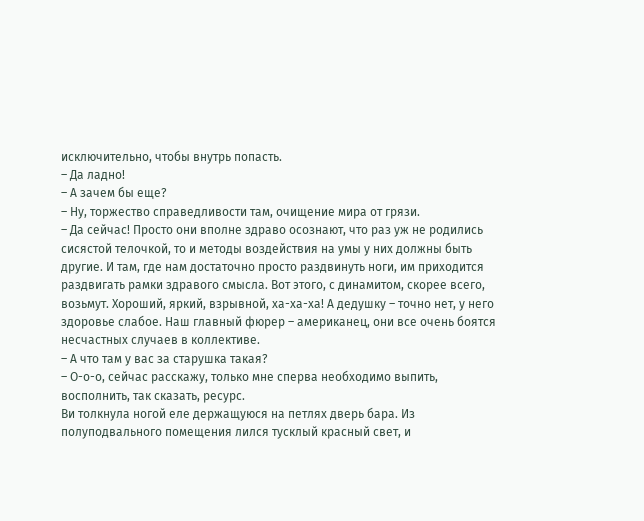исключительно, чтобы внутрь попасть.
– Да ладно!
– А зачем бы еще?
– Ну, торжество справедливости там, очищение мира от грязи.
– Да сейчас! Просто они вполне здраво осознают, что раз уж не родились сисястой телочкой, то и методы воздействия на умы у них должны быть другие. И там, где нам достаточно просто раздвинуть ноги, им приходится раздвигать рамки здравого смысла. Вот этого, с динамитом, скорее всего, возьмут. Хороший, яркий, взрывной, ха-ха-ха! А дедушку – точно нет, у него здоровье слабое. Наш главный фюрер – американец, они все очень боятся несчастных случаев в коллективе.
– А что там у вас за старушка такая?
– О-о-о, сейчас расскажу, только мне сперва необходимо выпить, восполнить, так сказать, ресурс.
Ви толкнула ногой еле держащуюся на петлях дверь бара. Из полуподвального помещения лился тусклый красный свет, и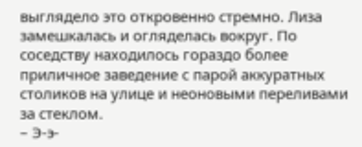выглядело это откровенно стремно. Лиза замешкалась и огляделась вокруг. По соседству находилось гораздо более приличное заведение с парой аккуратных столиков на улице и неоновыми переливами за стеклом.
– Э-э-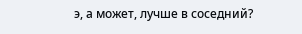э, а может, лучше в соседний?